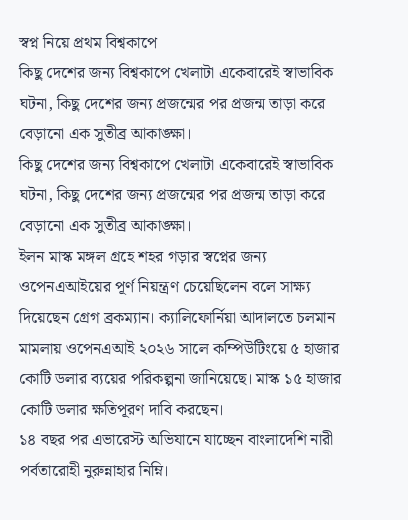স্বপ্ন নিয়ে প্রথম বিশ্বকাপে
কিছু দেশের জন্য বিশ্বকাপে খেলাটা একেবারেই স্বাভাবিক ঘটনা, কিছু দেশের জন্য প্রজন্মের পর প্রজন্ম তাড়া করে বেড়ানো এক সুতীব্র আকাঙ্ক্ষা।
কিছু দেশের জন্য বিশ্বকাপে খেলাটা একেবারেই স্বাভাবিক ঘটনা, কিছু দেশের জন্য প্রজন্মের পর প্রজন্ম তাড়া করে বেড়ানো এক সুতীব্র আকাঙ্ক্ষা।
ইলন মাস্ক মঙ্গল গ্রহে শহর গড়ার স্বপ্নের জন্য ওপেনএআইয়ের পূর্ণ নিয়ন্ত্রণ চেয়েছিলেন বলে সাক্ষ্য দিয়েছেন গ্রেগ ব্রকম্যান। ক্যালিফোর্নিয়া আদালতে চলমান মামলায় ওপেনএআই ২০২৬ সালে কম্পিউটিংয়ে ৫ হাজার কোটি ডলার ব্যয়ের পরিকল্পনা জানিয়েছে। মাস্ক ১৫ হাজার কোটি ডলার ক্ষতিপূরণ দাবি করছেন।
১৪ বছর পর এভারেস্ট অভিযানে যাচ্ছেন বাংলাদেশি নারী পর্বতারোহী নুরুন্নাহার নিম্নি।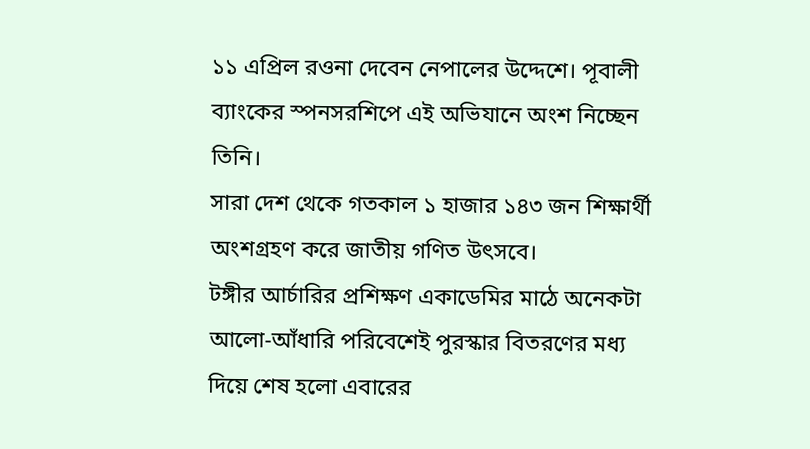১১ এপ্রিল রওনা দেবেন নেপালের উদ্দেশে। পূবালী ব্যাংকের স্পনসরশিপে এই অভিযানে অংশ নিচ্ছেন তিনি।
সারা দেশ থেকে গতকাল ১ হাজার ১৪৩ জন শিক্ষার্থী অংশগ্রহণ করে জাতীয় গণিত উৎসবে।
টঙ্গীর আর্চারির প্রশিক্ষণ একাডেমির মাঠে অনেকটা আলো-আঁধারি পরিবেশেই পুরস্কার বিতরণের মধ্য দিয়ে শেষ হলো এবারের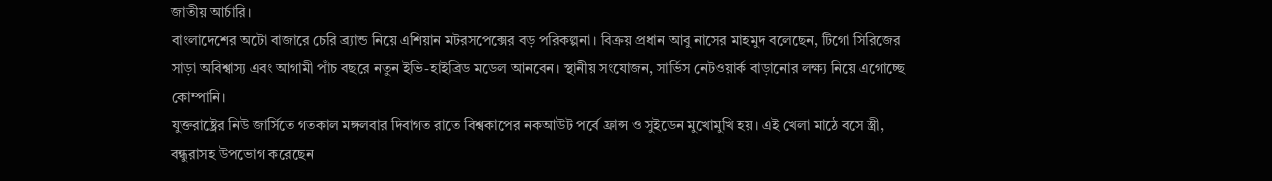জাতীয় আর্চারি।
বাংলাদেশের অটো বাজারে চেরি ব্র্যান্ড নিয়ে এশিয়ান মটরসপেক্সের বড় পরিকল্পনা। বিক্রয় প্রধান আবু নাসের মাহমুদ বলেছেন, টিগো সিরিজের সাড়া অবিশ্বাস্য এবং আগামী পাঁচ বছরে নতুন ইভি-হাইব্রিড মডেল আনবেন। স্থানীয় সংযোজন, সার্ভিস নেটওয়ার্ক বাড়ানোর লক্ষ্য নিয়ে এগোচ্ছে কোম্পানি।
যুক্তরাষ্ট্রের নিউ জার্সিতে গতকাল মঙ্গলবার দিবাগত রাতে বিশ্বকাপের নকআউট পর্বে ফ্রান্স ও সুইডেন মুখোমুখি হয়। এই খেলা মাঠে বসে স্ত্রী, বন্ধুরাসহ উপভোগ করেছেন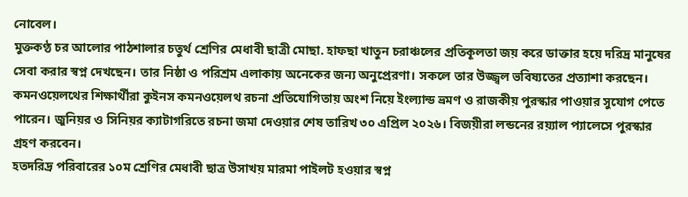নোবেল।
মুক্তকণ্ঠ চর আলোর পাঠশালার চতুর্থ শ্রেণির মেধাবী ছাত্রী মোছা. হাফছা খাতুন চরাঞ্চলের প্রতিকূলতা জয় করে ডাক্তার হয়ে দরিদ্র মানুষের সেবা করার স্বপ্ন দেখছেন। তার নিষ্ঠা ও পরিশ্রম এলাকায় অনেকের জন্য অনুপ্রেরণা। সকলে তার উজ্জ্বল ভবিষ্যতের প্রত্যাশা করছেন।
কমনওয়েলথের শিক্ষার্থীরা কুইনস কমনওয়েলথ রচনা প্রতিযোগিতায় অংশ নিয়ে ইংল্যান্ড ভ্রমণ ও রাজকীয় পুরস্কার পাওয়ার সুযোগ পেতে পারেন। জুনিয়র ও সিনিয়র ক্যাটাগরিতে রচনা জমা দেওয়ার শেষ তারিখ ৩০ এপ্রিল ২০২৬। বিজয়ীরা লন্ডনের রয়্যাল প্যালেসে পুরস্কার গ্রহণ করবেন।
হতদরিদ্র পরিবারের ১০ম শ্রেণির মেধাবী ছাত্র উসাখয় মারমা পাইলট হওয়ার স্বপ্ন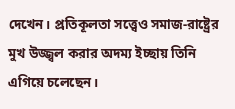দেখেন। প্রতিকূলতা সত্ত্বেও সমাজ-রাষ্ট্রের মুখ উজ্জ্বল করার অদম্য ইচ্ছায় তিনি এগিয়ে চলেছেন।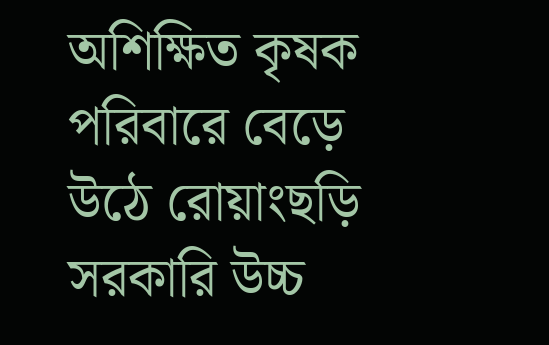অশিক্ষিত কৃষক পরিবারে বেড়ে উঠে রোয়াংছড়ি সরকারি উচ্চ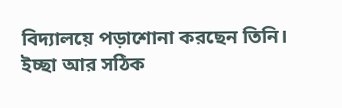বিদ্যালয়ে পড়াশোনা করছেন তিনি।
ইচ্ছা আর সঠিক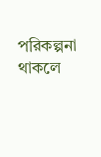পরিকল্পনা থাকলে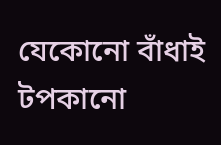যেকোনো বাঁধাই টপকানো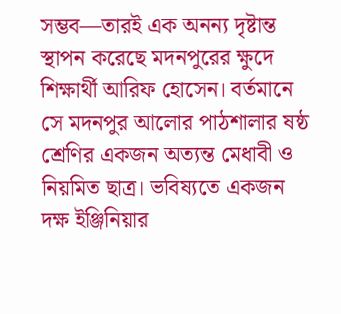সম্ভব—তারই এক অনন্য দৃষ্টান্ত স্থাপন করেছে মদনপুরের ক্ষুদে শিক্ষার্থী আরিফ হোসেন। বর্তমানে সে মদনপুর আলোর পাঠশালার ষষ্ঠ শ্রেণির একজন অত্যন্ত মেধাবী ও নিয়মিত ছাত্র। ভবিষ্যতে একজন দক্ষ ইঞ্জিনিয়ার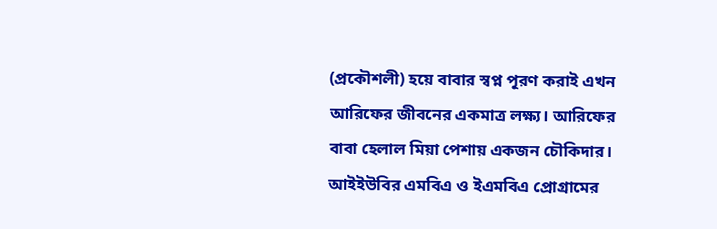(প্রকৌশলী) হয়ে বাবার স্বপ্ন পূরণ করাই এখন আরিফের জীবনের একমাত্র লক্ষ্য। আরিফের বাবা হেলাল মিয়া পেশায় একজন চৌকিদার।
আইইউবির এমবিএ ও ইএমবিএ প্রোগ্রামের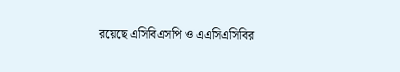রয়েছে এসিবিএসপি ও এএসিএসিবির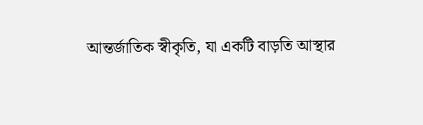আন্তর্জাতিক স্বীকৃতি, যা একটি বাড়তি আস্থার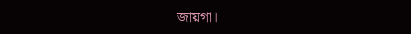জায়গা।